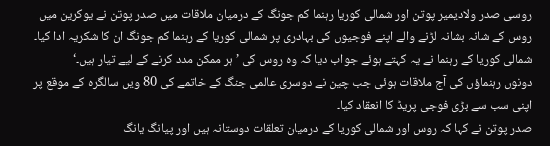روسی صدر ولادیمیر پوتن اور شمالی کوریا رہنما کم جونگ کے درمیان ملاقات میں صدر پوتن نے یوکرین میں روس کے شانہ بشانہ لڑنے والے اپنے فوجیوں کی بہادری پر شمالی کوریا کے رہنما کم جونگ ان کا شکریہ ادا کیا۔
شمالی کوریا کے رہنما نے یہ کہتے ہوئے جواب دیا کہ وہ روس کی ’ہر ممکن مدد کرنے کے لیے تیار ہیں۔‘
دونوں رہنماؤں کی آج ملاقات ہوئی جب چین نے دوسری عالمی جنگ کے خاتمے کی 80 ویں سالگرہ کے موقع پر اپنی سب سے بڑی فوجی پریڈ کا انعقاد کیا۔
صدر پوتن نے کہا کہ روس اور شمالی کوریا کے درمیان تعلقات دوستانہ ہیں اور پیانگ یانگ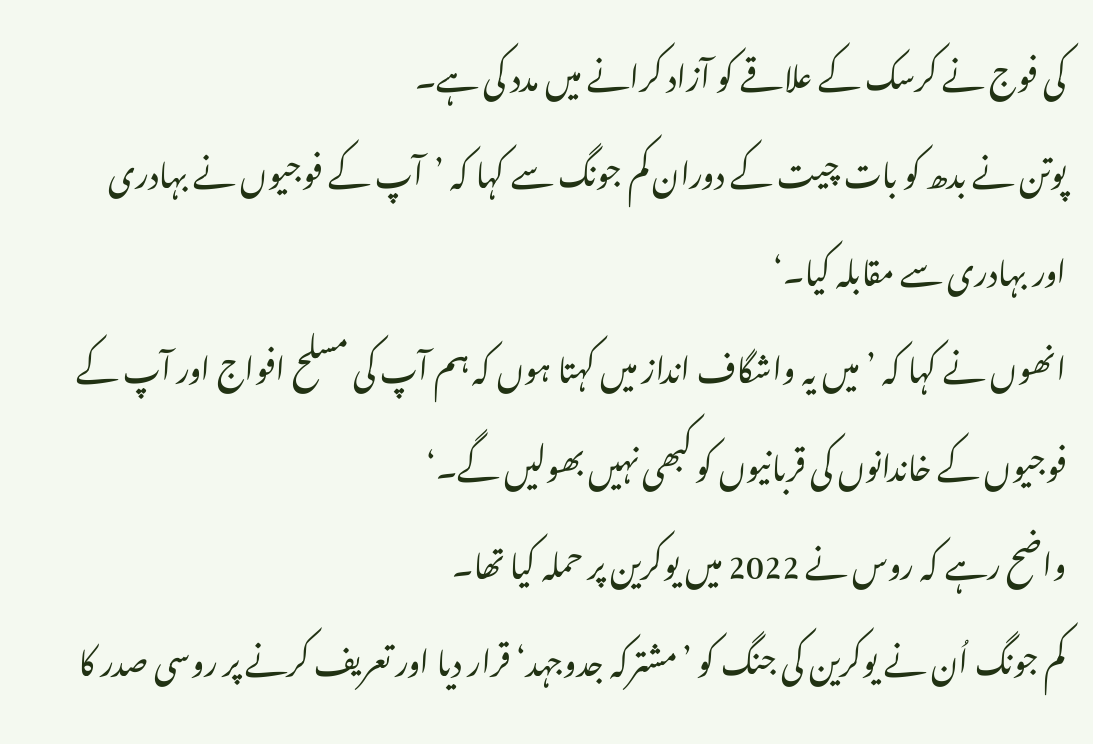کی فوج نے کرسک کے علاقے کو آزاد کرانے میں مدد کی ہے۔
پوتن نے بدھ کو بات چیت کے دوران کم جونگ سے کہا کہ ’آپ کے فوجیوں نے بہادری اور بہادری سے مقابلہ کیا۔‘
انھوں نے کہا کہ ’میں یہ واشگاف انداز میں کہتا ہوں کہ ہم آپ کی مسلح افواج اور آپ کے فوجیوں کے خاندانوں کی قربانیوں کو کبھی نہیں بھولیں گے۔‘
واضح رہے کہ روس نے 2022 میں یوکرین پر حملہ کیا تھا۔
کم جونگ اُن نے یوکرین کی جنگ کو ’مشترکہ جدوجہد‘ قرار دیا اور تعریف کرنے پر روسی صدر کا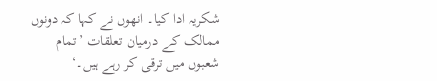شکریہ ادا کیا۔ انھوں نے کہا کہ دونوں ممالک کے درمیان تعلقات ’تمام شعبوں میں ترقی کر رہے ہیں۔‘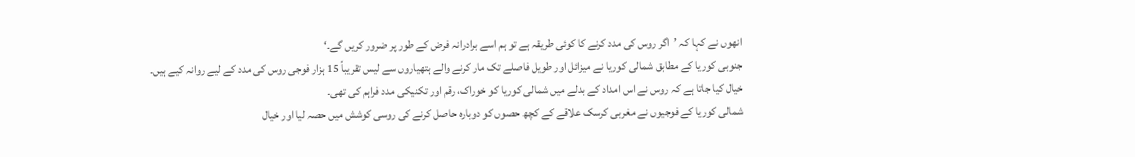انھوں نے کہا کہ ’اگر روس کی مدد کرنے کا کوئی طریقہ ہے تو ہم اسے برادرانہ فرض کے طور پر ضرور کریں گے۔‘
جنوبی کوریا کے مطابق شمالی کوریا نے میزائل اور طویل فاصلے تک مار کرنے والے ہتھیاروں سے لیس تقریباً 15 ہزار فوجی روس کی مدد کے لیے روانہ کیے ہیں۔
خیال کیا جاتا ہے کہ روس نے اس امداد کے بدلے میں شمالی کوریا کو خوراک، رقم اور تکنیکی مدد فراہم کی تھی۔
شمالی کوریا کے فوجیوں نے مغربی کرسک علاقے کے کچھ حصوں کو دوبارہ حاصل کرنے کی روسی کوشش میں حصہ لیا اور خیال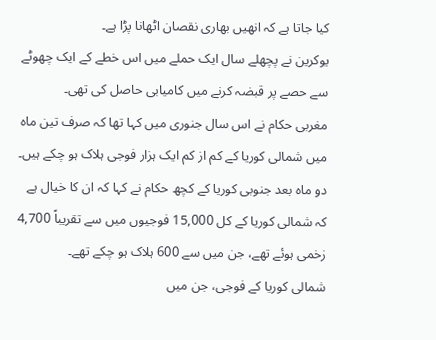کیا جاتا ہے کہ انھیں بھاری نقصان اٹھانا پڑا ہے۔
یوکرین نے پچھلے سال ایک حملے میں اس خطے کے ایک چھوٹے سے حصے پر قبضہ کرنے میں کامیابی حاصل کی تھی۔
مغربی حکام نے اس سال جنوری میں کہا تھا کہ صرف تین ماہ میں شمالی کوریا کے کم از کم ایک ہزار فوجی ہلاک ہو چکے ہیں۔
دو ماہ بعد جنوبی کوریا کے کچھ حکام نے کہا کہ ان کا خیال ہے کہ شمالی کوریا کے کل 15,000 فوجیوں میں سے تقریباً 4,700 زخمی ہوئے تھے، جن میں سے 600 ہلاک ہو چکے تھے۔
شمالی کوریا کے فوجی، جن میں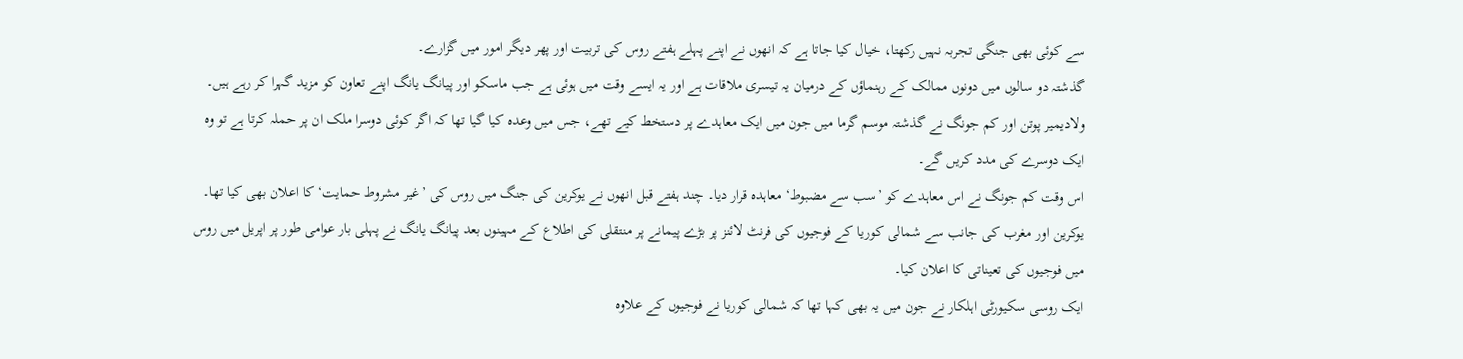سے کوئی بھی جنگی تجربہ نہیں رکھتا، خیال کیا جاتا ہے کہ انھوں نے اپنے پہلے ہفتے روس کی تربیت اور پھر دیگر امور میں گزارے۔
گذشتہ دو سالوں میں دونوں ممالک کے رہنماؤں کے درمیان یہ تیسری ملاقات ہے اور یہ ایسے وقت میں ہوئی ہے جب ماسکو اور پیانگ یانگ اپنے تعاون کو مزید گہرا کر رہے ہیں۔
ولادیمیر پوتن اور کم جونگ نے گذشتہ موسم گرما میں جون میں ایک معاہدے پر دستخط کیے تھے، جس میں وعدہ کیا گیا تھا کہ اگر کوئی دوسرا ملک ان پر حملہ کرتا ہے تو وہ ایک دوسرے کی مدد کریں گے۔
اس وقت کم جونگ نے اس معاہدے کو ’سب سے مضبوط‘ معاہدہ قرار دیا۔ چند ہفتے قبل انھوں نے یوکرین کی جنگ میں روس کی ’غیر مشروط حمایت‘ کا اعلان بھی کیا تھا۔
یوکرین اور مغرب کی جانب سے شمالی کوریا کے فوجیوں کی فرنٹ لائنز پر بڑے پیمانے پر منتقلی کی اطلاع کے مہینوں بعد پیانگ یانگ نے پہلی بار عوامی طور پر اپریل میں روس میں فوجیوں کی تعیناتی کا اعلان کیا۔
ایک روسی سکیورٹی اہلکار نے جون میں یہ بھی کہا تھا کہ شمالی کوریا نے فوجیوں کے علاوہ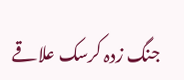جنگ زدہ کرسک علاقے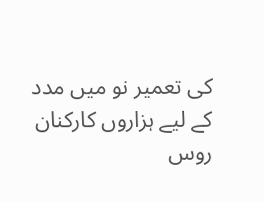کی تعمیر نو میں مدد کے لیے ہزاروں کارکنان روس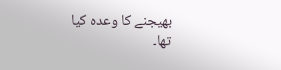بھیجنے کا وعدہ کیا تھا۔